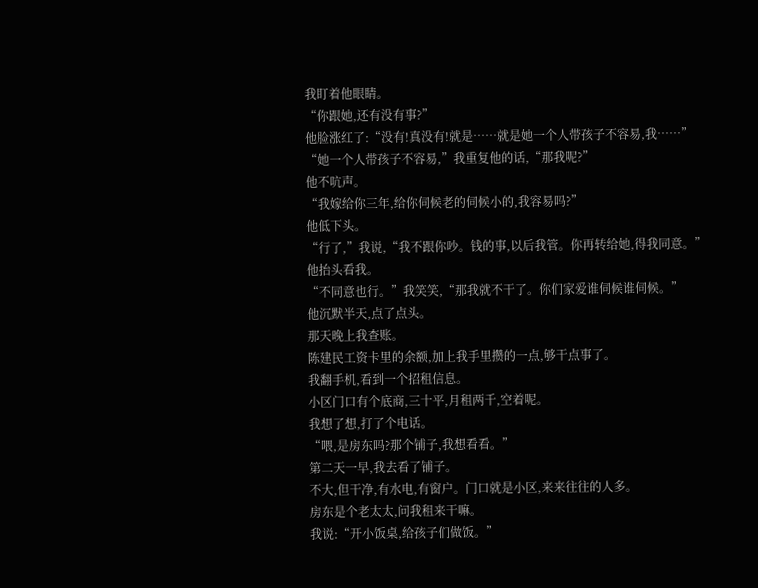我盯着他眼睛。
“你跟她,还有没有事?”
他脸涨红了:“没有!真没有!就是……就是她一个人带孩子不容易,我……”
“她一个人带孩子不容易,”我重复他的话,“那我呢?”
他不吭声。
“我嫁给你三年,给你伺候老的伺候小的,我容易吗?”
他低下头。
“行了,”我说,“我不跟你吵。钱的事,以后我管。你再转给她,得我同意。”
他抬头看我。
“不同意也行。”我笑笑,“那我就不干了。你们家爱谁伺候谁伺候。”
他沉默半天,点了点头。
那天晚上我查账。
陈建民工资卡里的余额,加上我手里攒的一点,够干点事了。
我翻手机,看到一个招租信息。
小区门口有个底商,三十平,月租两千,空着呢。
我想了想,打了个电话。
“喂,是房东吗?那个铺子,我想看看。”
第二天一早,我去看了铺子。
不大,但干净,有水电,有窗户。门口就是小区,来来往往的人多。
房东是个老太太,问我租来干嘛。
我说:“开小饭桌,给孩子们做饭。”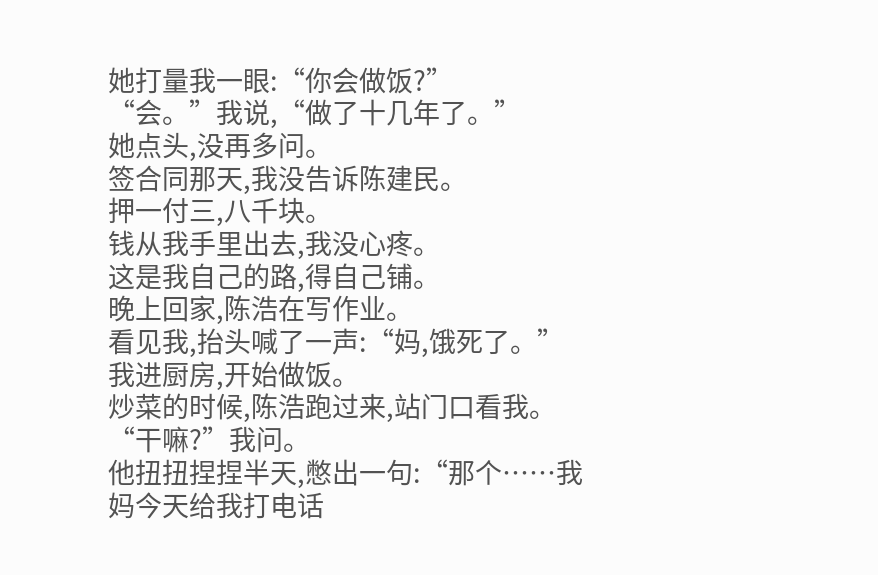她打量我一眼:“你会做饭?”
“会。”我说,“做了十几年了。”
她点头,没再多问。
签合同那天,我没告诉陈建民。
押一付三,八千块。
钱从我手里出去,我没心疼。
这是我自己的路,得自己铺。
晚上回家,陈浩在写作业。
看见我,抬头喊了一声:“妈,饿死了。”
我进厨房,开始做饭。
炒菜的时候,陈浩跑过来,站门口看我。
“干嘛?”我问。
他扭扭捏捏半天,憋出一句:“那个……我妈今天给我打电话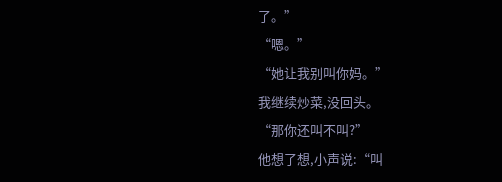了。”
“嗯。”
“她让我别叫你妈。”
我继续炒菜,没回头。
“那你还叫不叫?”
他想了想,小声说:“叫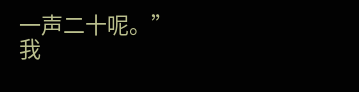一声二十呢。”
我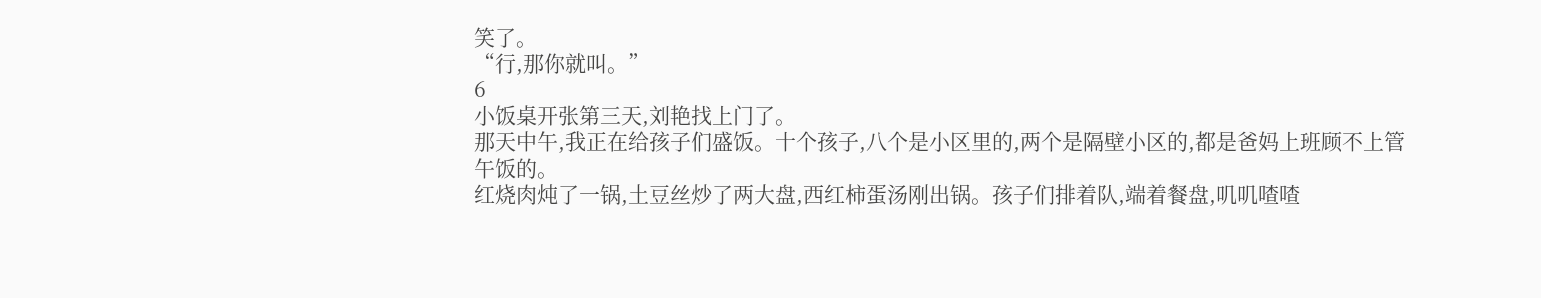笑了。
“行,那你就叫。”
6
小饭桌开张第三天,刘艳找上门了。
那天中午,我正在给孩子们盛饭。十个孩子,八个是小区里的,两个是隔壁小区的,都是爸妈上班顾不上管午饭的。
红烧肉炖了一锅,土豆丝炒了两大盘,西红柿蛋汤刚出锅。孩子们排着队,端着餐盘,叽叽喳喳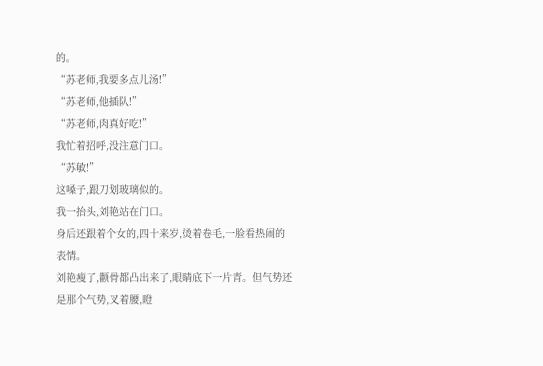的。
“苏老师,我要多点儿汤!”
“苏老师,他插队!”
“苏老师,肉真好吃!”
我忙着招呼,没注意门口。
“苏敏!”
这嗓子,跟刀划玻璃似的。
我一抬头,刘艳站在门口。
身后还跟着个女的,四十来岁,烫着卷毛,一脸看热闹的表情。
刘艳瘦了,颧骨都凸出来了,眼睛底下一片青。但气势还是那个气势,叉着腰,瞪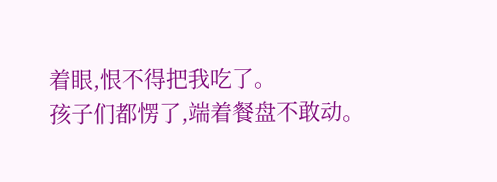着眼,恨不得把我吃了。
孩子们都愣了,端着餐盘不敢动。